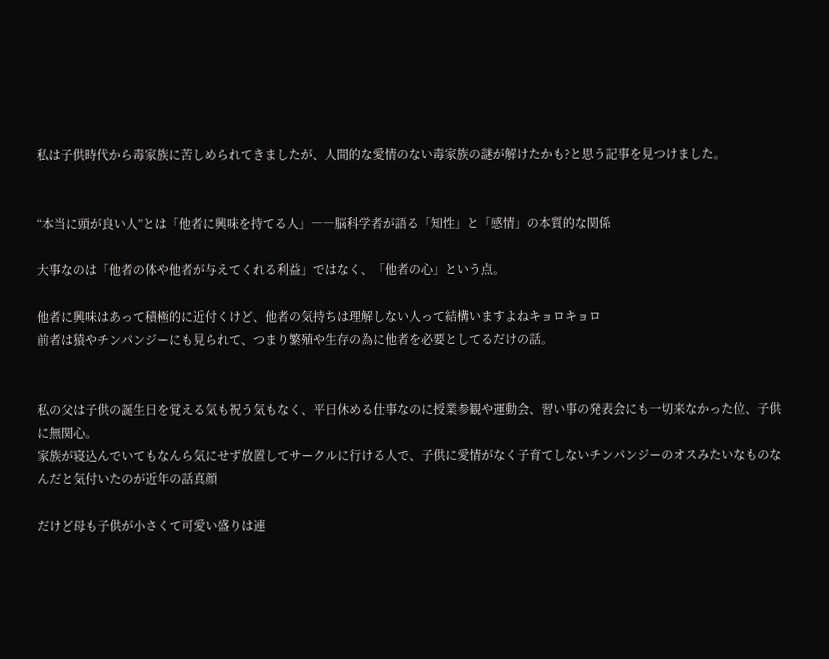私は子供時代から毒家族に苦しめられてきましたが、人間的な愛情のない毒家族の謎が解けたかも?と思う記事を見つけました。


“本当に頭が良い人”とは「他者に興味を持てる人」――脳科学者が語る「知性」と「感情」の本質的な関係

大事なのは「他者の体や他者が与えてくれる利益」ではなく、「他者の心」という点。

他者に興味はあって積極的に近付くけど、他者の気持ちは理解しない人って結構いますよねキョロキョロ
前者は猿やチンパンジーにも見られて、つまり繁殖や生存の為に他者を必要としてるだけの話。


私の父は子供の誕生日を覚える気も祝う気もなく、平日休める仕事なのに授業参観や運動会、習い事の発表会にも一切来なかった位、子供に無関心。
家族が寝込んでいてもなんら気にせず放置してサークルに行ける人で、子供に愛情がなく子育てしないチンパンジーのオスみたいなものなんだと気付いたのが近年の話真顔

だけど母も子供が小さくて可愛い盛りは連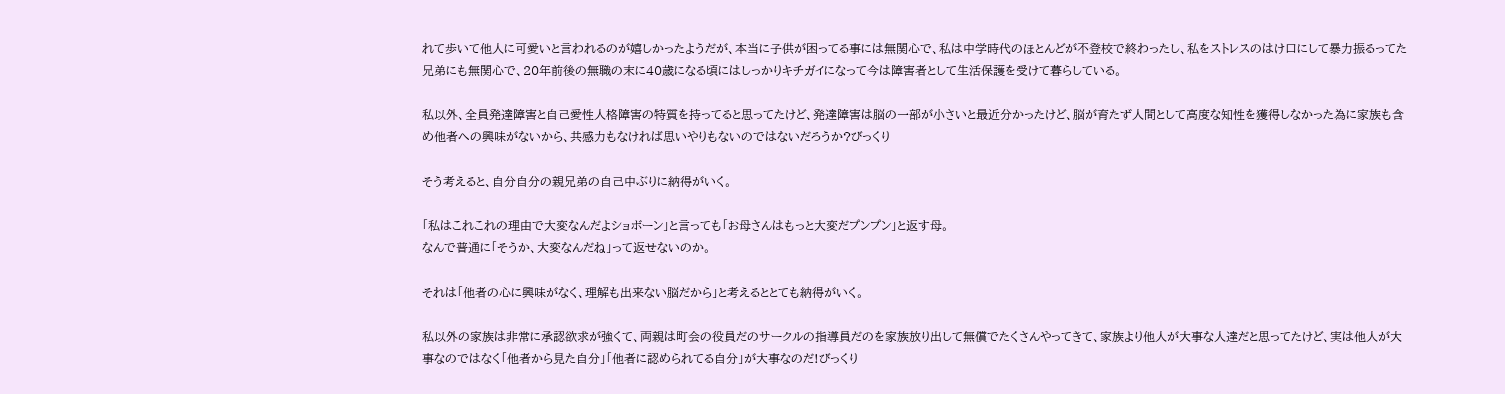れて歩いて他人に可愛いと言われるのが嬉しかったようだが、本当に子供が困ってる事には無関心で、私は中学時代のほとんどが不登校で終わったし、私をストレスのはけ口にして暴力振るってた兄弟にも無関心で、20年前後の無職の末に40歳になる頃にはしっかりキチガイになって今は障害者として生活保護を受けて暮らしている。

私以外、全員発達障害と自己愛性人格障害の特質を持ってると思ってたけど、発達障害は脳の一部が小さいと最近分かったけど、脳が育たず人間として高度な知性を獲得しなかった為に家族も含め他者への興味がないから、共感力もなければ思いやりもないのではないだろうか?びっくり

そう考えると、自分自分の親兄弟の自己中ぶりに納得がいく。

「私はこれこれの理由で大変なんだよショボーン」と言っても「お母さんはもっと大変だプンプン」と返す母。
なんで普通に「そうか、大変なんだね」って返せないのか。

それは「他者の心に興味がなく、理解も出来ない脳だから」と考えるととても納得がいく。

私以外の家族は非常に承認欲求が強くて、両親は町会の役員だのサークルの指導員だのを家族放り出して無償でたくさんやってきて、家族より他人が大事な人達だと思ってたけど、実は他人が大事なのではなく「他者から見た自分」「他者に認められてる自分」が大事なのだ!びっくり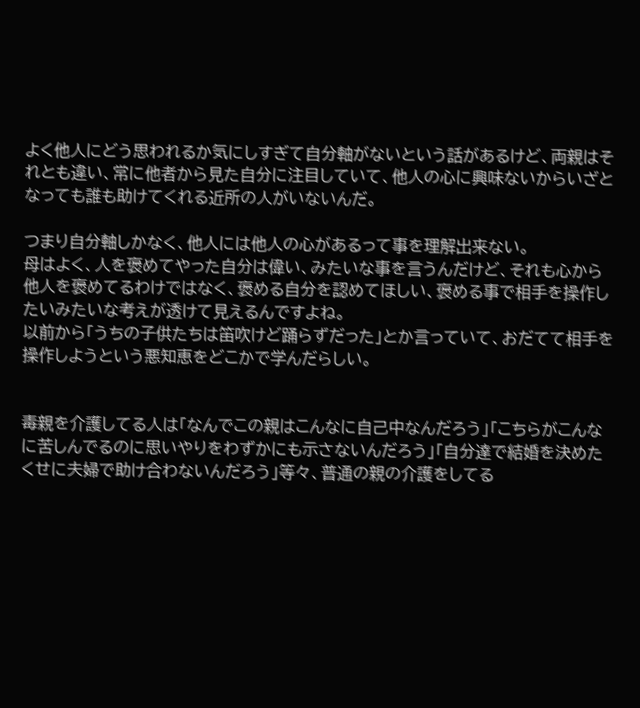よく他人にどう思われるか気にしすぎて自分軸がないという話があるけど、両親はそれとも違い、常に他者から見た自分に注目していて、他人の心に興味ないからいざとなっても誰も助けてくれる近所の人がいないんだ。

つまり自分軸しかなく、他人には他人の心があるって事を理解出来ない。
母はよく、人を褒めてやった自分は偉い、みたいな事を言うんだけど、それも心から他人を褒めてるわけではなく、褒める自分を認めてほしい、褒める事で相手を操作したいみたいな考えが透けて見えるんですよね。
以前から「うちの子供たちは笛吹けど踊らずだった」とか言っていて、おだてて相手を操作しようという悪知恵をどこかで学んだらしい。


毒親を介護してる人は「なんでこの親はこんなに自己中なんだろう」「こちらがこんなに苦しんでるのに思いやりをわずかにも示さないんだろう」「自分達で結婚を決めたくせに夫婦で助け合わないんだろう」等々、普通の親の介護をしてる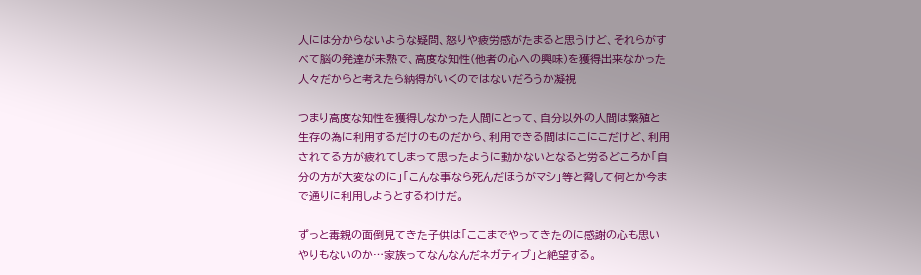人には分からないような疑問、怒りや疲労感がたまると思うけど、それらがすべて脳の発達が未熟で、高度な知性(他者の心への興味)を獲得出来なかった人々だからと考えたら納得がいくのではないだろうか凝視

つまり高度な知性を獲得しなかった人間にとって、自分以外の人間は繁殖と生存の為に利用するだけのものだから、利用できる間はにこにこだけど、利用されてる方が疲れてしまって思ったように動かないとなると労るどころか「自分の方が大変なのに」「こんな事なら死んだほうがマシ」等と脅して何とか今まで通りに利用しようとするわけだ。

ずっと毒親の面倒見てきた子供は「ここまでやってきたのに感謝の心も思いやりもないのか…家族ってなんなんだネガティブ」と絶望する。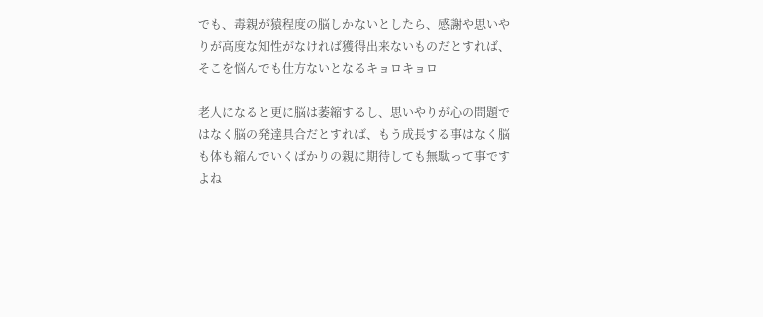でも、毒親が猿程度の脳しかないとしたら、感謝や思いやりが高度な知性がなければ獲得出来ないものだとすれば、そこを悩んでも仕方ないとなるキョロキョロ

老人になると更に脳は萎縮するし、思いやりが心の問題ではなく脳の発達具合だとすれば、もう成長する事はなく脳も体も縮んでいくばかりの親に期待しても無駄って事ですよね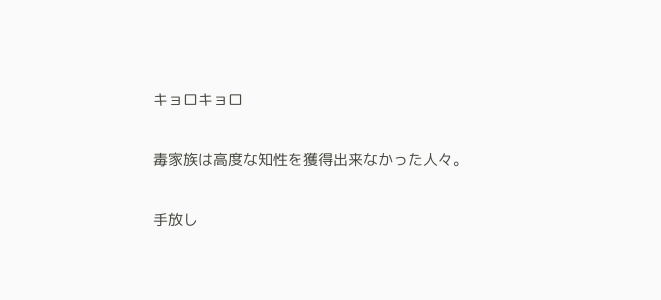キョロキョロ


毒家族は高度な知性を獲得出来なかった人々。


手放し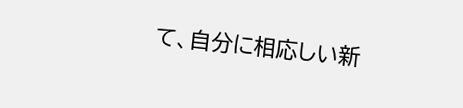て、自分に相応しい新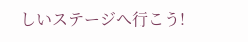しいステージへ行こう!